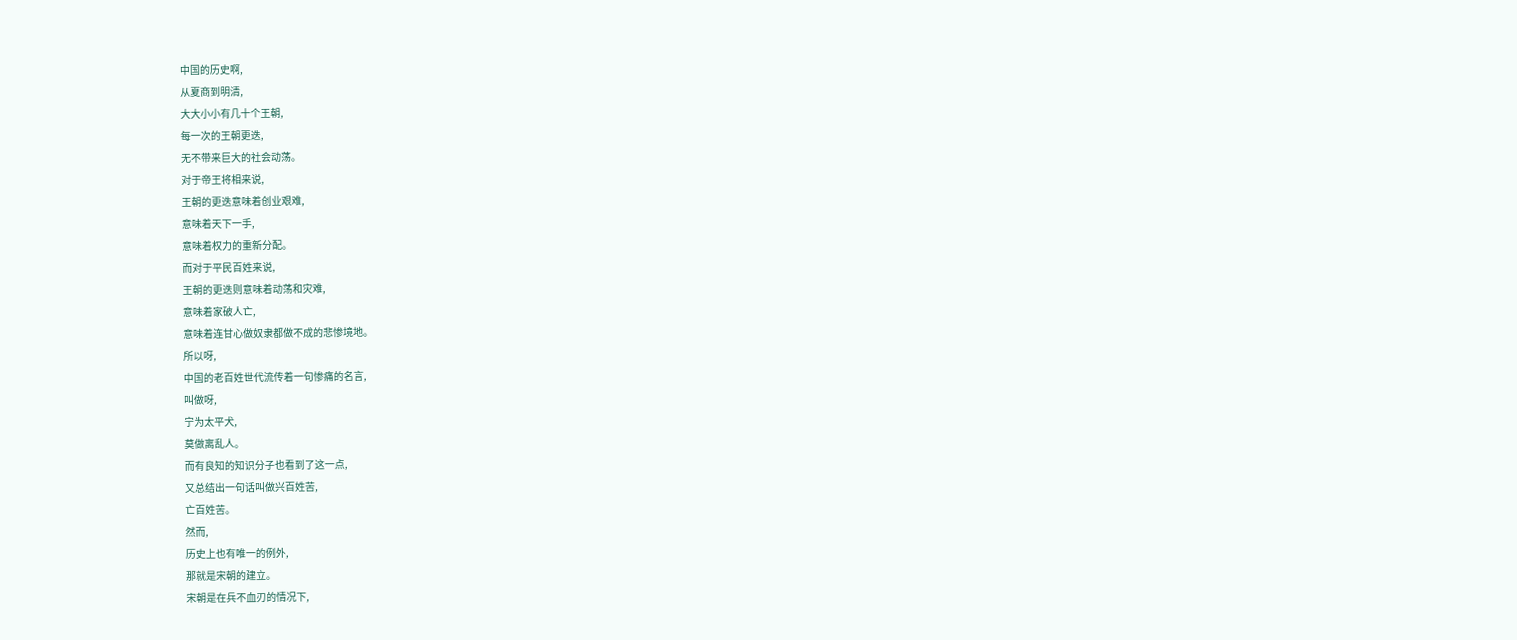中国的历史啊,
从夏商到明清,
大大小小有几十个王朝,
每一次的王朝更迭,
无不带来巨大的社会动荡。
对于帝王将相来说,
王朝的更迭意味着创业艰难,
意味着天下一手,
意味着权力的重新分配。
而对于平民百姓来说,
王朝的更迭则意味着动荡和灾难,
意味着家破人亡,
意味着连甘心做奴隶都做不成的悲惨境地。
所以呀,
中国的老百姓世代流传着一句惨痛的名言,
叫做呀,
宁为太平犬,
莫做离乱人。
而有良知的知识分子也看到了这一点,
又总结出一句话叫做兴百姓苦,
亡百姓苦。
然而,
历史上也有唯一的例外,
那就是宋朝的建立。
宋朝是在兵不血刃的情况下,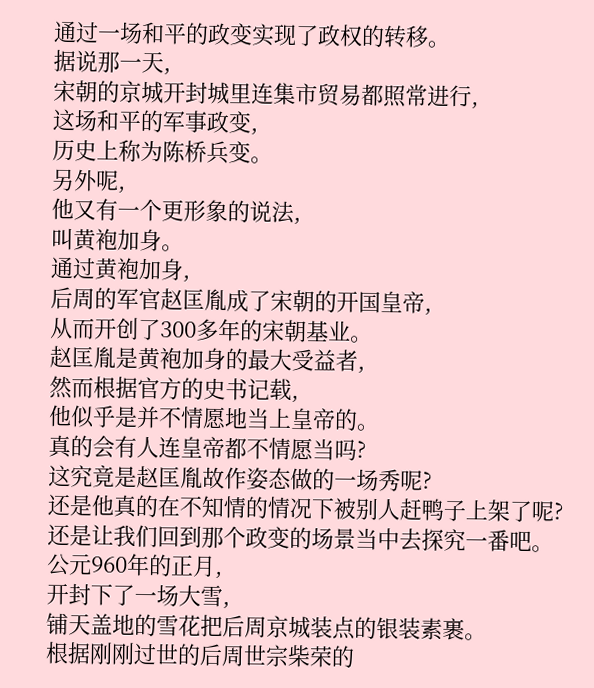通过一场和平的政变实现了政权的转移。
据说那一天,
宋朝的京城开封城里连集市贸易都照常进行,
这场和平的军事政变,
历史上称为陈桥兵变。
另外呢,
他又有一个更形象的说法,
叫黄袍加身。
通过黄袍加身,
后周的军官赵匡胤成了宋朝的开国皇帝,
从而开创了300多年的宋朝基业。
赵匡胤是黄袍加身的最大受益者,
然而根据官方的史书记载,
他似乎是并不情愿地当上皇帝的。
真的会有人连皇帝都不情愿当吗?
这究竟是赵匡胤故作姿态做的一场秀呢?
还是他真的在不知情的情况下被别人赶鸭子上架了呢?
还是让我们回到那个政变的场景当中去探究一番吧。
公元960年的正月,
开封下了一场大雪,
铺天盖地的雪花把后周京城装点的银装素裹。
根据刚刚过世的后周世宗柴荣的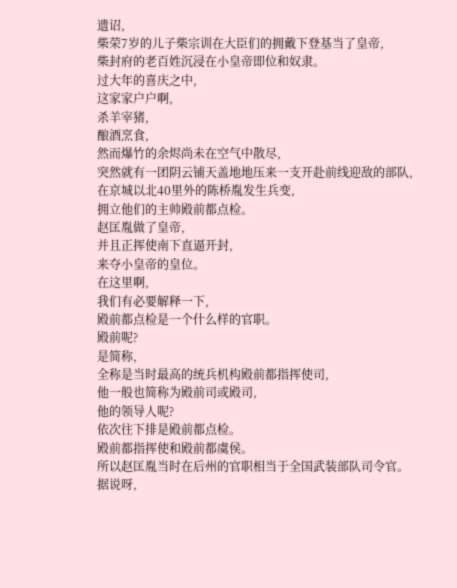遗诏,
柴荣7岁的儿子柴宗训在大臣们的拥戴下登基当了皇帝,
柴封府的老百姓沉浸在小皇帝即位和奴隶。
过大年的喜庆之中,
这家家户户啊,
杀羊宰猪,
酿酒烹食,
然而爆竹的余烬尚未在空气中散尽,
突然就有一团阴云铺天盖地地压来一支开赴前线迎敌的部队,
在京城以北40里外的陈桥胤发生兵变,
拥立他们的主帅殿前都点检。
赵匡胤做了皇帝,
并且正挥使南下直逼开封,
来夺小皇帝的皇位。
在这里啊,
我们有必要解释一下,
殿前都点检是一个什么样的官职。
殿前呢?
是简称,
全称是当时最高的统兵机构殿前都指挥使司,
他一般也简称为殿前司或殿司,
他的领导人呢?
依次往下排是殿前都点检。
殿前都指挥使和殿前都虞侯。
所以赵匡胤当时在后州的官职相当于全国武装部队司令官。
据说呀,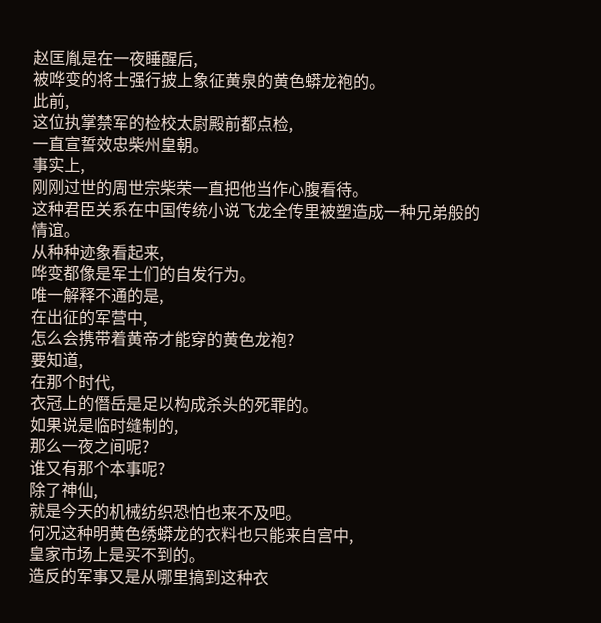赵匡胤是在一夜睡醒后,
被哗变的将士强行披上象征黄泉的黄色蟒龙袍的。
此前,
这位执掌禁军的检校太尉殿前都点检,
一直宣誓效忠柴州皇朝。
事实上,
刚刚过世的周世宗柴荣一直把他当作心腹看待。
这种君臣关系在中国传统小说飞龙全传里被塑造成一种兄弟般的情谊。
从种种迹象看起来,
哗变都像是军士们的自发行为。
唯一解释不通的是,
在出征的军营中,
怎么会携带着黄帝才能穿的黄色龙袍?
要知道,
在那个时代,
衣冠上的僭岳是足以构成杀头的死罪的。
如果说是临时缝制的,
那么一夜之间呢?
谁又有那个本事呢?
除了神仙,
就是今天的机械纺织恐怕也来不及吧。
何况这种明黄色绣蟒龙的衣料也只能来自宫中,
皇家市场上是买不到的。
造反的军事又是从哪里搞到这种衣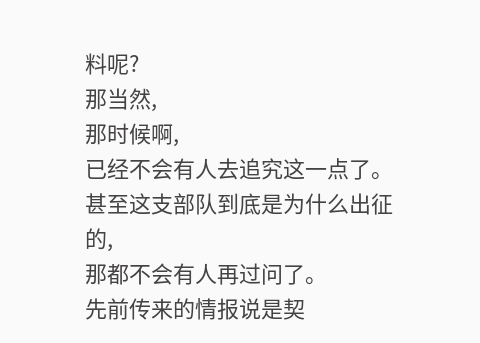料呢?
那当然,
那时候啊,
已经不会有人去追究这一点了。
甚至这支部队到底是为什么出征的,
那都不会有人再过问了。
先前传来的情报说是契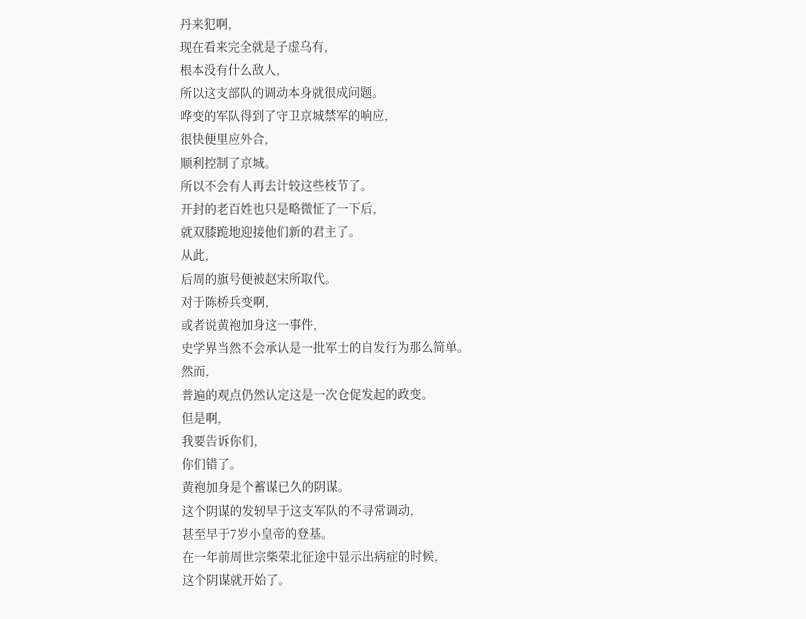丹来犯啊,
现在看来完全就是子虚乌有,
根本没有什么敌人,
所以这支部队的调动本身就很成问题。
哗变的军队得到了守卫京城禁军的响应,
很快便里应外合,
顺利控制了京城。
所以不会有人再去计较这些枝节了。
开封的老百姓也只是略微怔了一下后,
就双膝跪地迎接他们新的君主了。
从此,
后周的旗号便被赵宋所取代。
对于陈桥兵变啊,
或者说黄袍加身这一事件,
史学界当然不会承认是一批军士的自发行为那么简单。
然而,
普遍的观点仍然认定这是一次仓促发起的政变。
但是啊,
我要告诉你们,
你们错了。
黄袍加身是个蓄谋已久的阴谋。
这个阴谋的发轫早于这支军队的不寻常调动,
甚至早于7岁小皇帝的登基。
在一年前周世宗柴荣北征途中显示出病症的时候,
这个阴谋就开始了。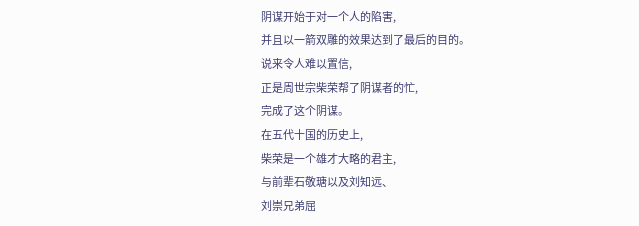阴谋开始于对一个人的陷害,
并且以一箭双雕的效果达到了最后的目的。
说来令人难以置信,
正是周世宗柴荣帮了阴谋者的忙,
完成了这个阴谋。
在五代十国的历史上,
柴荣是一个雄才大略的君主,
与前辈石敬瑭以及刘知远、
刘崇兄弟屈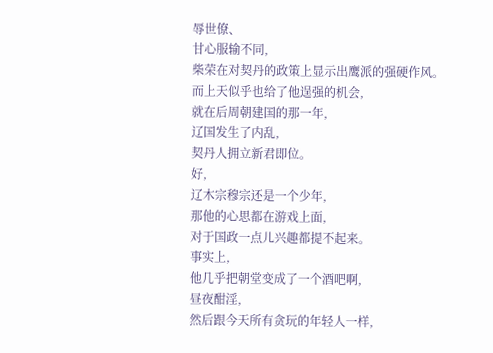辱世僚、
甘心服输不同,
柴荣在对契丹的政策上显示出鹰派的强硬作风。
而上天似乎也给了他逞强的机会,
就在后周朝建国的那一年,
辽国发生了内乱,
契丹人拥立新君即位。
好,
辽木宗穆宗还是一个少年,
那他的心思都在游戏上面,
对于国政一点儿兴趣都提不起来。
事实上,
他几乎把朝堂变成了一个酒吧啊,
昼夜酣淫,
然后跟今天所有贪玩的年轻人一样,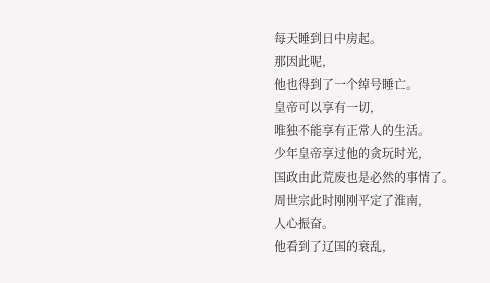每天睡到日中房起。
那因此呢,
他也得到了一个绰号睡亡。
皇帝可以享有一切,
唯独不能享有正常人的生活。
少年皇帝享过他的贪玩时光,
国政由此荒废也是必然的事情了。
周世宗此时刚刚平定了淮南,
人心振奋。
他看到了辽国的衰乱,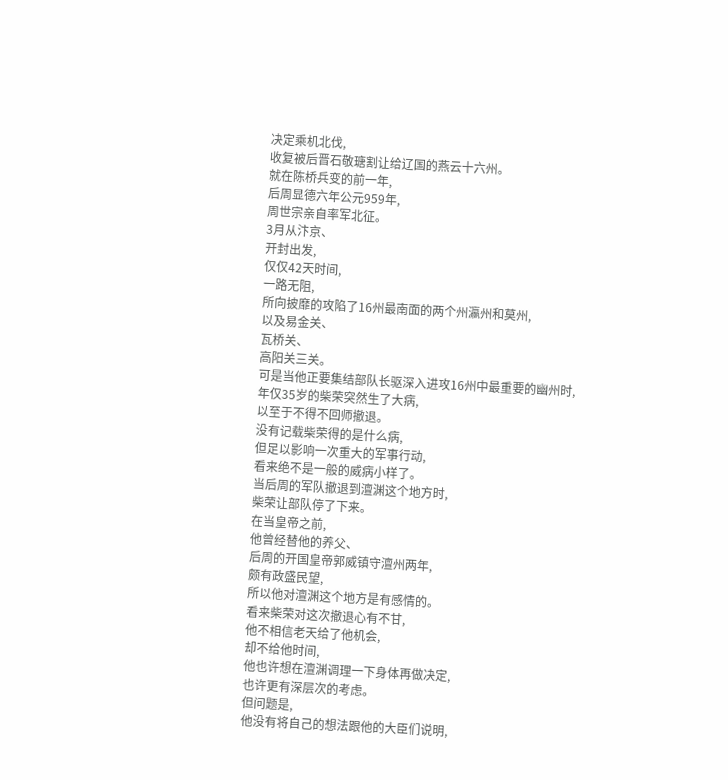决定乘机北伐,
收复被后晋石敬瑭割让给辽国的燕云十六州。
就在陈桥兵变的前一年,
后周显德六年公元959年,
周世宗亲自率军北征。
3月从汴京、
开封出发,
仅仅42天时间,
一路无阻,
所向披靡的攻陷了16州最南面的两个州瀛州和莫州,
以及易金关、
瓦桥关、
高阳关三关。
可是当他正要集结部队长驱深入进攻16州中最重要的幽州时,
年仅35岁的柴荣突然生了大病,
以至于不得不回师撤退。
没有记载柴荣得的是什么病,
但足以影响一次重大的军事行动,
看来绝不是一般的威病小样了。
当后周的军队撤退到澶渊这个地方时,
柴荣让部队停了下来。
在当皇帝之前,
他曾经替他的养父、
后周的开国皇帝郭威镇守澶州两年,
颇有政盛民望,
所以他对澶渊这个地方是有感情的。
看来柴荣对这次撤退心有不甘,
他不相信老天给了他机会,
却不给他时间,
他也许想在澶渊调理一下身体再做决定,
也许更有深层次的考虑。
但问题是,
他没有将自己的想法跟他的大臣们说明,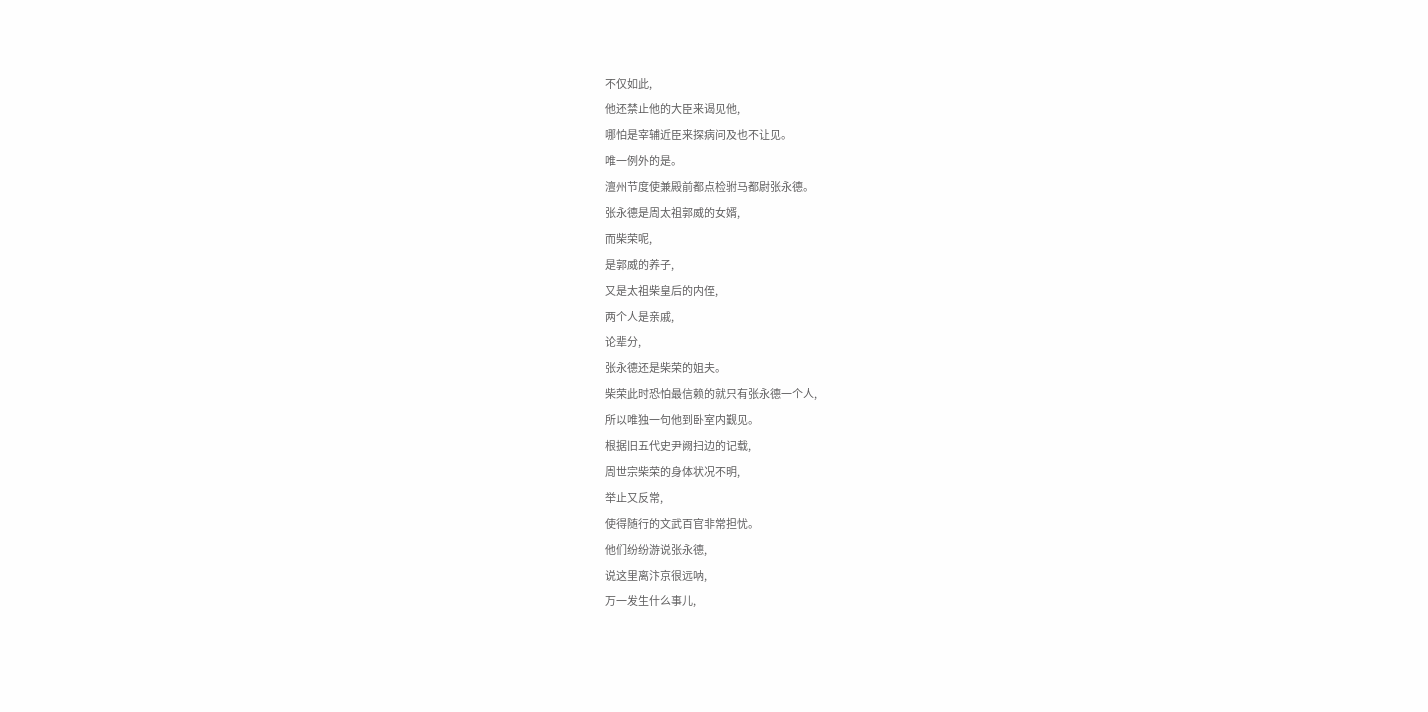不仅如此,
他还禁止他的大臣来谒见他,
哪怕是宰辅近臣来探病问及也不让见。
唯一例外的是。
澶州节度使兼殿前都点检驸马都尉张永德。
张永德是周太祖郭威的女婿,
而柴荣呢,
是郭威的养子,
又是太祖柴皇后的内侄,
两个人是亲戚,
论辈分,
张永德还是柴荣的姐夫。
柴荣此时恐怕最信赖的就只有张永德一个人,
所以唯独一句他到卧室内觐见。
根据旧五代史尹阙扫边的记载,
周世宗柴荣的身体状况不明,
举止又反常,
使得随行的文武百官非常担忧。
他们纷纷游说张永德,
说这里离汴京很远呐,
万一发生什么事儿,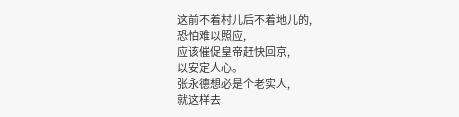这前不着村儿后不着地儿的,
恐怕难以照应,
应该催促皇帝赶快回京,
以安定人心。
张永德想必是个老实人,
就这样去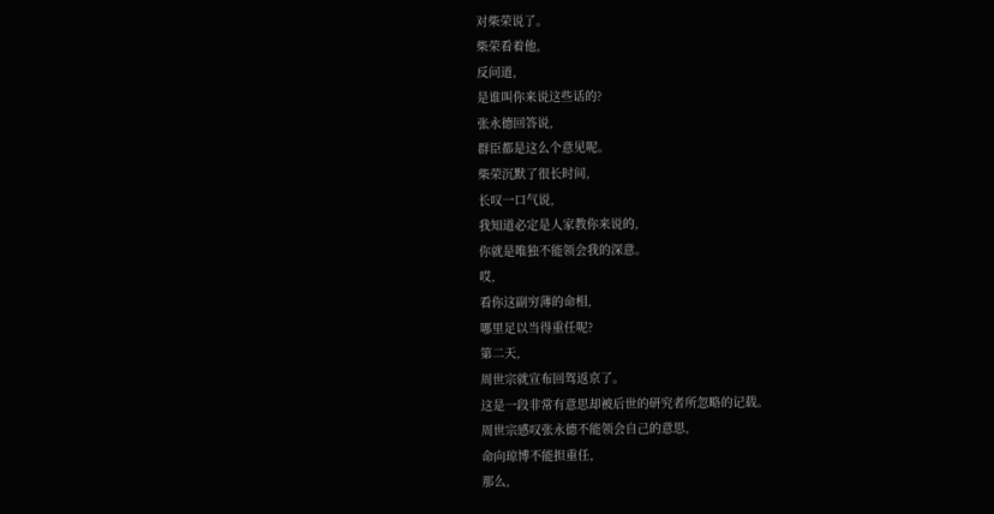对柴荣说了。
柴荣看着他,
反问道,
是谁叫你来说这些话的?
张永德回答说,
群臣都是这么个意见呢。
柴荣沉默了很长时间,
长叹一口气说,
我知道必定是人家教你来说的,
你就是唯独不能领会我的深意。
哎,
看你这副穷薄的命相,
哪里足以当得重任呢?
第二天,
周世宗就宣布回驾返京了。
这是一段非常有意思却被后世的研究者所忽略的记载。
周世宗感叹张永德不能领会自己的意思,
命向琼博不能担重任,
那么,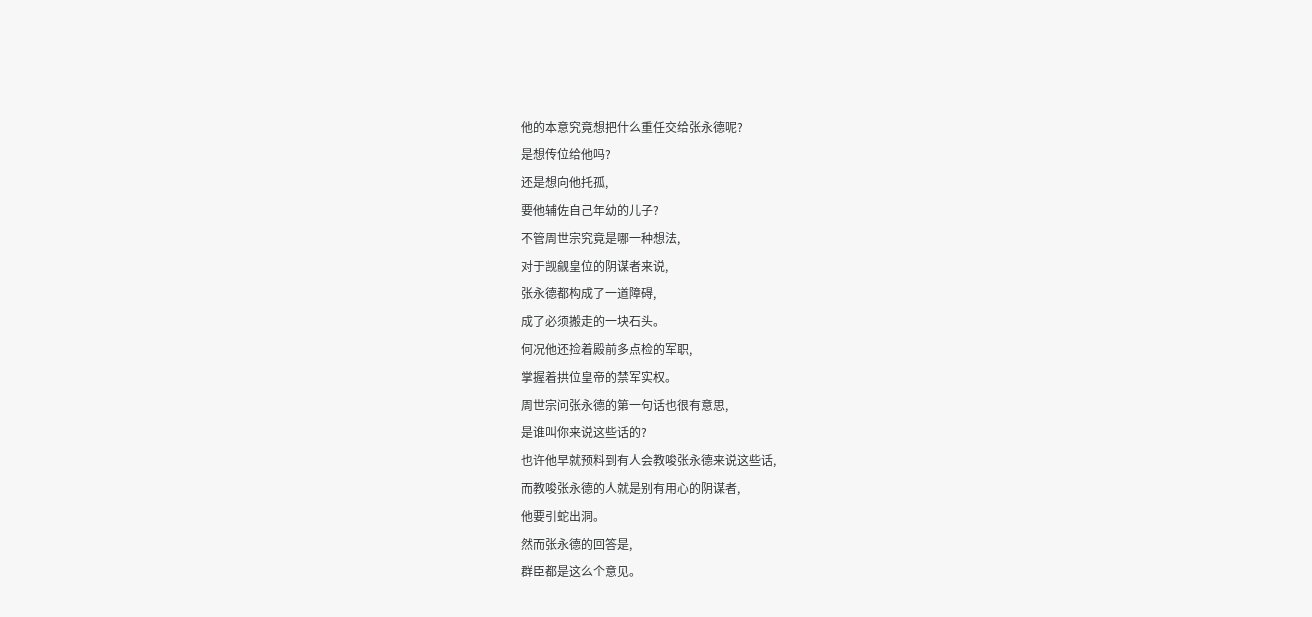他的本意究竟想把什么重任交给张永德呢?
是想传位给他吗?
还是想向他托孤,
要他辅佐自己年幼的儿子?
不管周世宗究竟是哪一种想法,
对于觊觎皇位的阴谋者来说,
张永德都构成了一道障碍,
成了必须搬走的一块石头。
何况他还捡着殿前多点检的军职,
掌握着拱位皇帝的禁军实权。
周世宗问张永德的第一句话也很有意思,
是谁叫你来说这些话的?
也许他早就预料到有人会教唆张永德来说这些话,
而教唆张永德的人就是别有用心的阴谋者,
他要引蛇出洞。
然而张永德的回答是,
群臣都是这么个意见。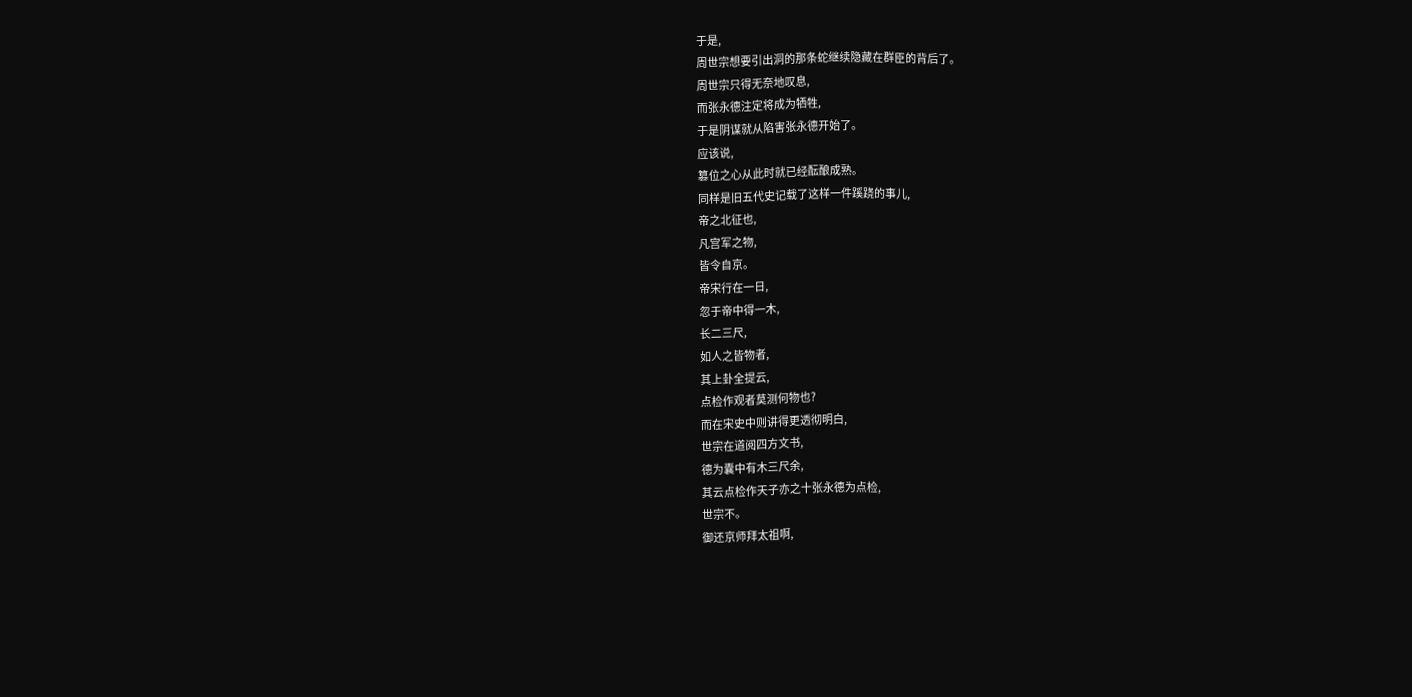于是,
周世宗想要引出洞的那条蛇继续隐藏在群臣的背后了。
周世宗只得无奈地叹息,
而张永德注定将成为牺牲,
于是阴谋就从陷害张永德开始了。
应该说,
篡位之心从此时就已经酝酿成熟。
同样是旧五代史记载了这样一件蹊跷的事儿,
帝之北征也,
凡宫军之物,
皆令自京。
帝宋行在一日,
忽于帝中得一木,
长二三尺,
如人之皆物者,
其上卦全提云,
点检作观者莫测何物也?
而在宋史中则讲得更透彻明白,
世宗在道阅四方文书,
德为囊中有木三尺余,
其云点检作天子亦之十张永德为点检,
世宗不。
御还京师拜太祖啊,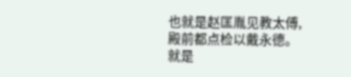也就是赵匡胤见教太傅,
殿前都点检以戴永德。
就是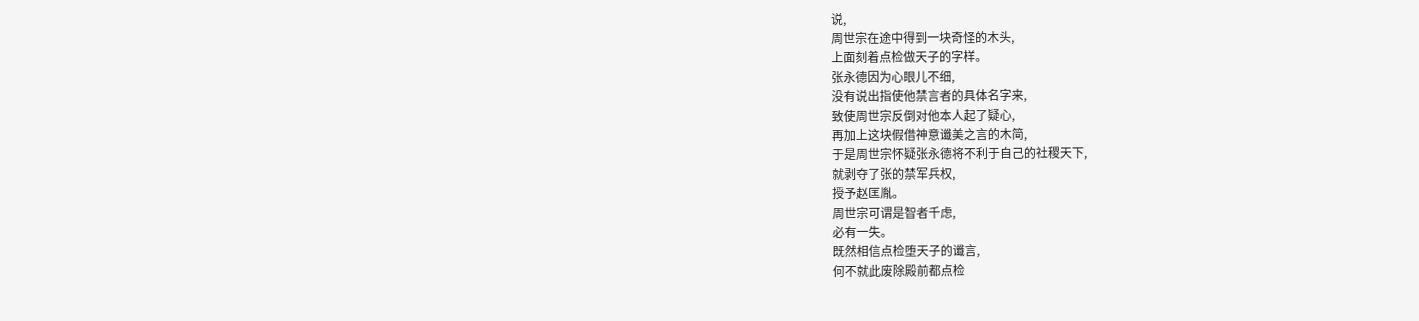说,
周世宗在途中得到一块奇怪的木头,
上面刻着点检做天子的字样。
张永德因为心眼儿不细,
没有说出指使他禁言者的具体名字来,
致使周世宗反倒对他本人起了疑心,
再加上这块假借神意谶美之言的木简,
于是周世宗怀疑张永德将不利于自己的社稷天下,
就剥夺了张的禁军兵权,
授予赵匡胤。
周世宗可谓是智者千虑,
必有一失。
既然相信点检堕天子的谶言,
何不就此废除殿前都点检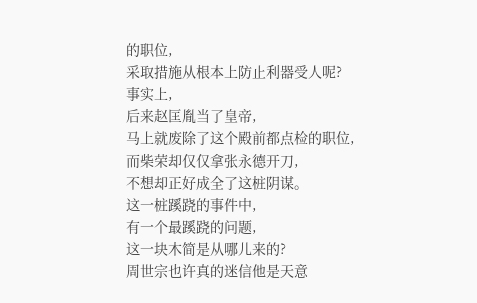的职位,
采取措施从根本上防止利器受人呢?
事实上,
后来赵匡胤当了皇帝,
马上就废除了这个殿前都点检的职位,
而柴荣却仅仅拿张永德开刀,
不想却正好成全了这桩阴谋。
这一桩蹊跷的事件中,
有一个最蹊跷的问题,
这一块木简是从哪儿来的?
周世宗也许真的迷信他是天意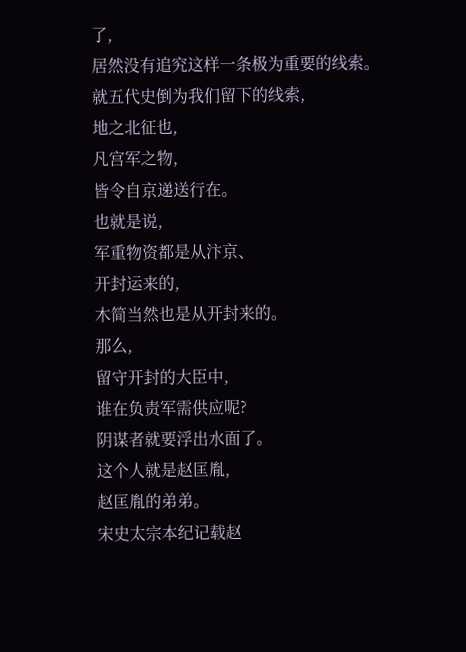了,
居然没有追究这样一条极为重要的线索。
就五代史倒为我们留下的线索,
地之北征也,
凡宫军之物,
皆令自京递送行在。
也就是说,
军重物资都是从汴京、
开封运来的,
木简当然也是从开封来的。
那么,
留守开封的大臣中,
谁在负责军需供应呢?
阴谋者就要浮出水面了。
这个人就是赵匡胤,
赵匡胤的弟弟。
宋史太宗本纪记载赵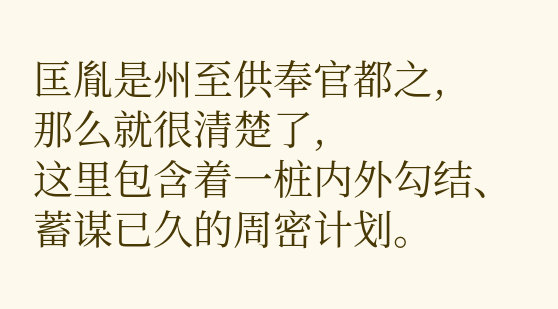匡胤是州至供奉官都之,
那么就很清楚了,
这里包含着一桩内外勾结、
蓄谋已久的周密计划。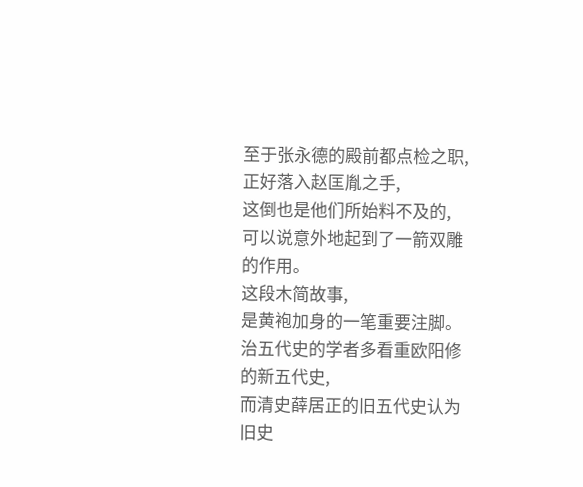至于张永德的殿前都点检之职,
正好落入赵匡胤之手,
这倒也是他们所始料不及的,
可以说意外地起到了一箭双雕的作用。
这段木简故事,
是黄袍加身的一笔重要注脚。
治五代史的学者多看重欧阳修的新五代史,
而清史薛居正的旧五代史认为旧史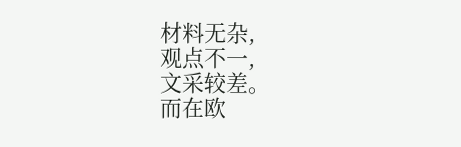材料无杂,
观点不一,
文采较差。
而在欧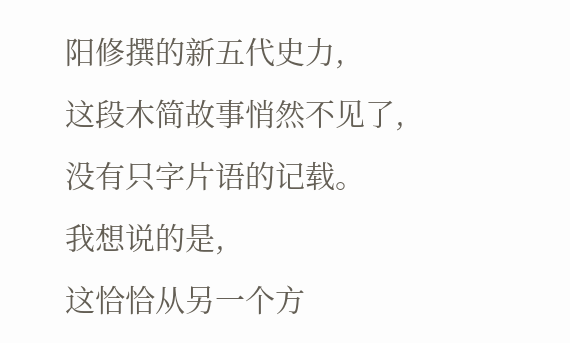阳修撰的新五代史力,
这段木简故事悄然不见了,
没有只字片语的记载。
我想说的是,
这恰恰从另一个方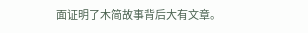面证明了木简故事背后大有文章。